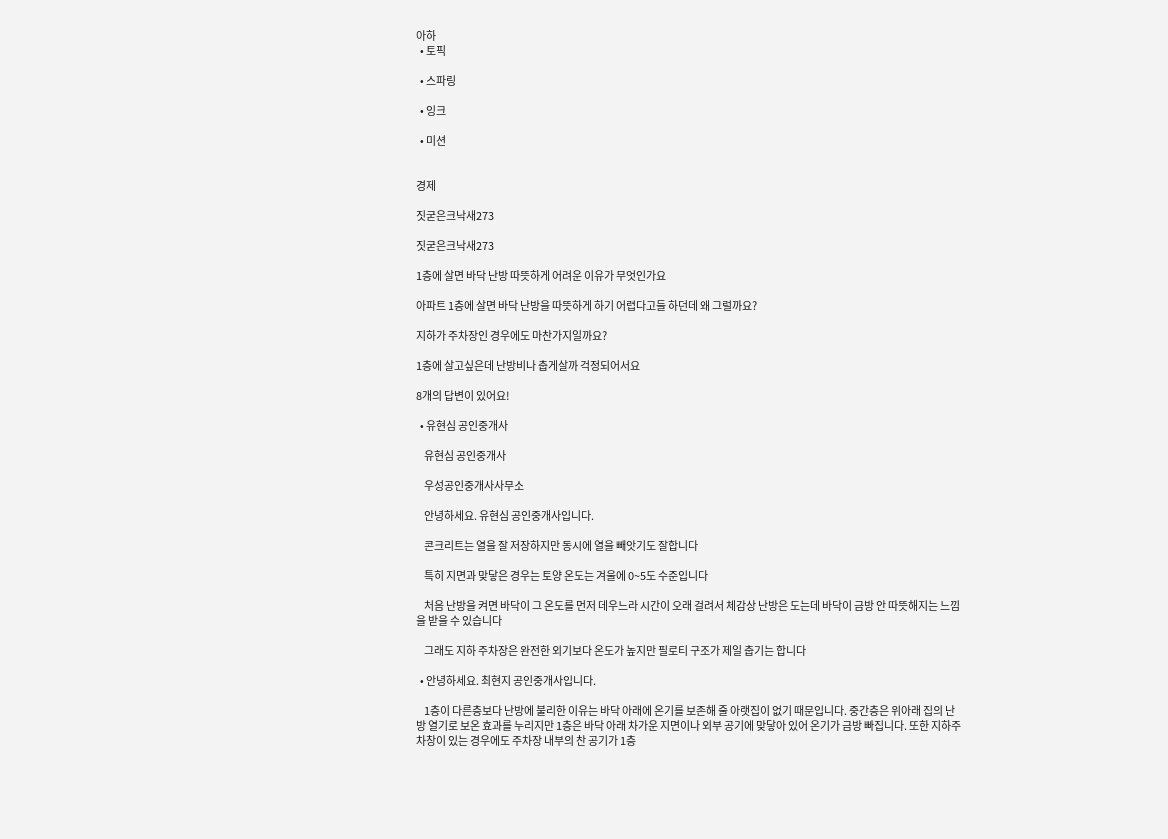아하
  • 토픽

  • 스파링

  • 잉크

  • 미션


경제

짓굳은크낙새273

짓굳은크낙새273

1층에 살면 바닥 난방 따뜻하게 어려운 이유가 무엇인가요

아파트 1층에 살면 바닥 난방을 따뜻하게 하기 어렵다고들 하던데 왜 그럴까요?

지하가 주차장인 경우에도 마찬가지일까요?

1층에 살고싶은데 난방비나 춥게살까 걱정되어서요

8개의 답변이 있어요!

  • 유현심 공인중개사

    유현심 공인중개사

    우성공인중개사사무소

    안녕하세요. 유현심 공인중개사입니다.

    콘크리트는 열을 잘 저장하지만 동시에 열을 빼앗기도 잘합니다

    특히 지면과 맞닿은 경우는 토양 온도는 겨울에 0~5도 수준입니다

    처음 난방을 켜면 바닥이 그 온도를 먼저 데우느라 시간이 오래 걸려서 체감상 난방은 도는데 바닥이 금방 안 따뜻해지는 느낌을 받을 수 있습니다

    그래도 지하 주차장은 완전한 외기보다 온도가 높지만 필로티 구조가 제일 춥기는 합니다

  • 안녕하세요. 최현지 공인중개사입니다.

    1층이 다른층보다 난방에 불리한 이유는 바닥 아래에 온기를 보존해 줄 아랫집이 없기 때문입니다. 중간층은 위아래 집의 난방 열기로 보온 효과를 누리지만 1층은 바닥 아래 차가운 지면이나 외부 공기에 맞닿아 있어 온기가 금방 빠집니다. 또한 지하주차창이 있는 경우에도 주차장 내부의 찬 공기가 1층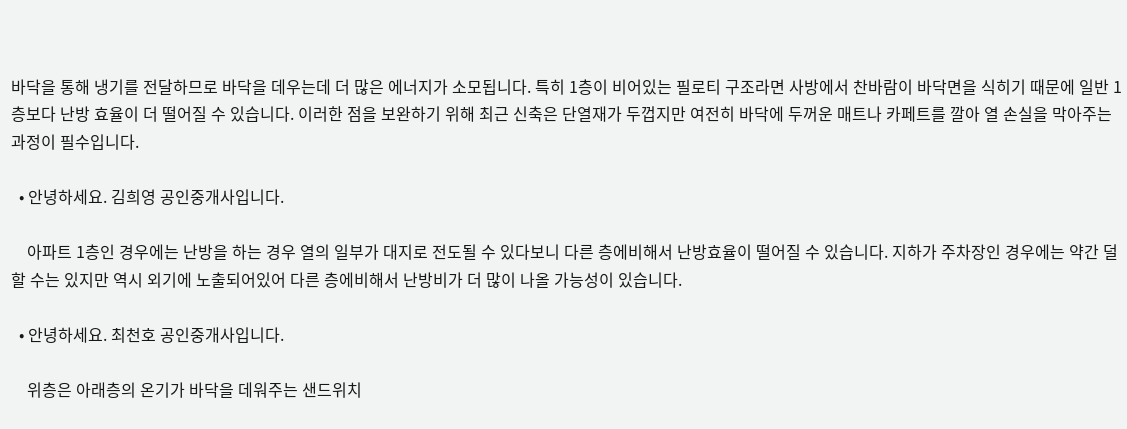바닥을 통해 냉기를 전달하므로 바닥을 데우는데 더 많은 에너지가 소모됩니다. 특히 1층이 비어있는 필로티 구조라면 사방에서 찬바람이 바닥면을 식히기 때문에 일반 1층보다 난방 효율이 더 떨어질 수 있습니다. 이러한 점을 보완하기 위해 최근 신축은 단열재가 두껍지만 여전히 바닥에 두꺼운 매트나 카페트를 깔아 열 손실을 막아주는 과정이 필수입니다.

  • 안녕하세요. 김희영 공인중개사입니다.

    아파트 1층인 경우에는 난방을 하는 경우 열의 일부가 대지로 전도될 수 있다보니 다른 층에비해서 난방효율이 떨어질 수 있습니다. 지하가 주차장인 경우에는 약간 덜할 수는 있지만 역시 외기에 노출되어있어 다른 층에비해서 난방비가 더 많이 나올 가능성이 있습니다.

  • 안녕하세요. 최천호 공인중개사입니다.

    위층은 아래층의 온기가 바닥을 데워주는 샌드위치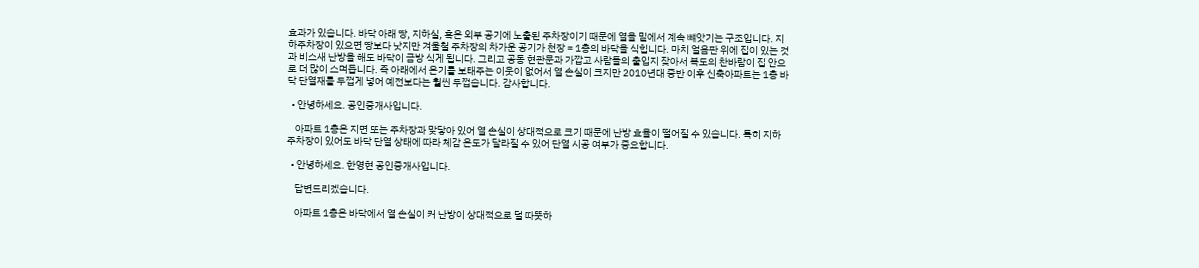효과가 있습니다. 바닥 아래 땅, 지하실, 혹은 외부 공기에 노출된 주차장이기 때문에 열을 밑에서 계속 뺴앗기는 구조입니다. 지하주차장이 있으면 땅보다 낫지만 겨울철 주차장의 차가운 공기가 천장 = 1층의 바닥을 식힙니다. 마치 얼음판 위에 집이 있는 것과 비스새 난방을 해도 바닥이 금방 식게 됩니다. 그리고 공동 현관문과 가깝고 사람들의 출입지 잦아서 복도의 찬바람이 집 안으로 더 많이 스며듭니다. 즉 아래에서 온기를 보태주는 이웃이 없어서 열 손실이 크지만 2010년대 중반 이후 신축아파트는 1층 바닥 단열재를 두껍게 넣어 예전보다는 훨씬 두껍습니다. 감사합니다.

  • 안녕하세요. 공인중개사입니다.

    아파트 1층은 지면 또는 주차장과 맞닿아 있어 열 손실이 상대적으로 크기 때문에 난방 효율이 떨어질 수 있습니다. 특히 지하 주차장이 있어도 바닥 단열 상태에 따라 체감 온도가 달라질 수 있어 단열 시공 여부가 중요합니다.

  • 안녕하세요. 한영현 공인중개사입니다.

    답변드리겠습니다.

    아파트 1층은 바닥에서 열 손실이 커 난방이 상대적으로 덜 따뜻하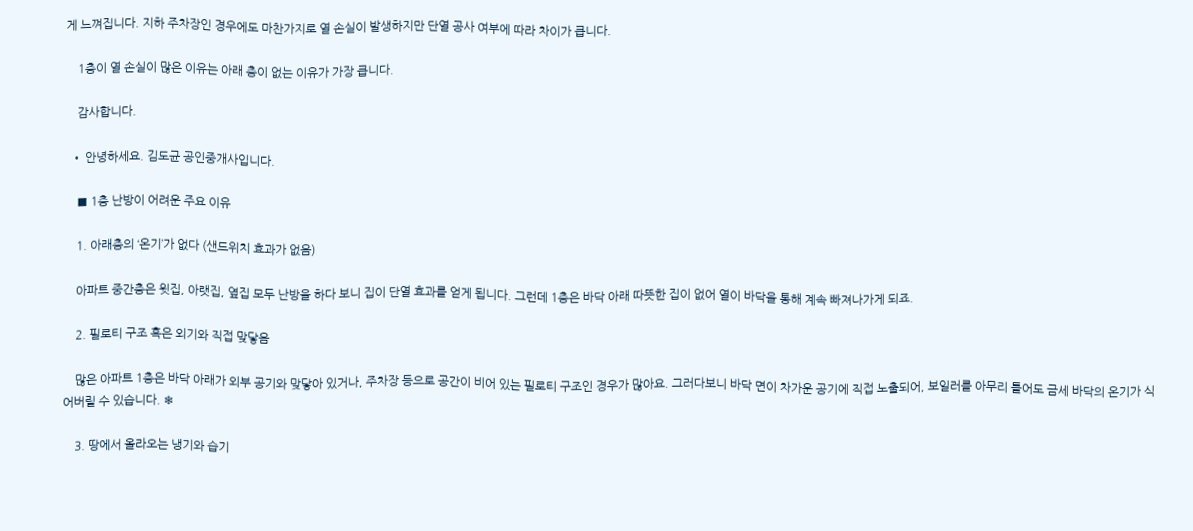게 느껴집니다. 지하 주차장인 경우에도 마찬가지로 열 손실이 발생하지만 단열 공사 여부에 따라 차이가 큽니다.

    1층이 열 손실이 많은 이유는 아래 층이 없는 이유가 가장 큽니다.

    감사합니다.

  • 안녕하세요. 김도균 공인중개사입니다.

    ■ 1층 난방이 어려운 주요 이유

    1. 아래층의 ‘온기’가 없다 (샌드위치 효과가 없음)

    아파트 중간층은 윗집, 아랫집, 옆집 모두 난방을 하다 보니 집이 단열 효과를 얻게 됩니다. 그런데 1층은 바닥 아래 따뜻한 집이 없어 열이 바닥을 통해 계속 빠져나가게 되죠.

    2. 필로티 구조 혹은 외기와 직접 맞닿음

    많은 아파트 1층은 바닥 아래가 외부 공기와 맞닿아 있거나, 주차장 등으로 공간이 비어 있는 필로티 구조인 경우가 많아요. 그러다보니 바닥 면이 차가운 공기에 직접 노출되어, 보일러를 아무리 틀어도 금세 바닥의 온기가 식어버릴 수 있습니다. ❄

    3. 땅에서 올라오는 냉기와 습기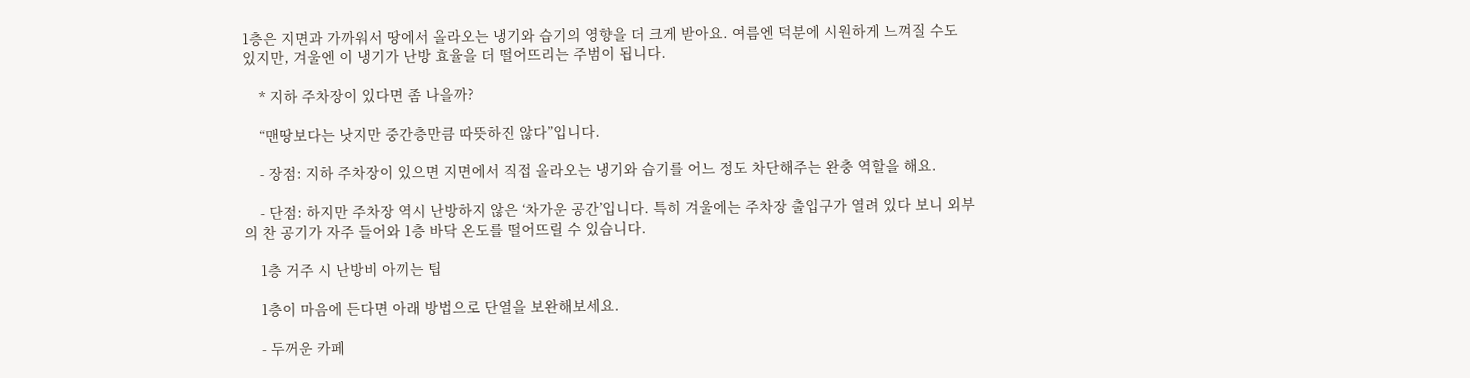1층은 지면과 가까워서 땅에서 올라오는 냉기와 습기의 영향을 더 크게 받아요. 여름엔 덕분에 시원하게 느껴질 수도 있지만, 겨울엔 이 냉기가 난방 효율을 더 떨어뜨리는 주범이 됩니다.

    * 지하 주차장이 있다면 좀 나을까?

    “맨땅보다는 낫지만 중간층만큼 따뜻하진 않다”입니다.

    - 장점: 지하 주차장이 있으면 지면에서 직접 올라오는 냉기와 습기를 어느 정도 차단해주는 완충 역할을 해요.

    - 단점: 하지만 주차장 역시 난방하지 않은 ‘차가운 공간’입니다. 특히 겨울에는 주차장 출입구가 열려 있다 보니 외부의 찬 공기가 자주 들어와 1층 바닥 온도를 떨어뜨릴 수 있습니다.

    1층 거주 시 난방비 아끼는 팁

    1층이 마음에 든다면 아래 방법으로 단열을 보완해보세요.

    - 두꺼운 카페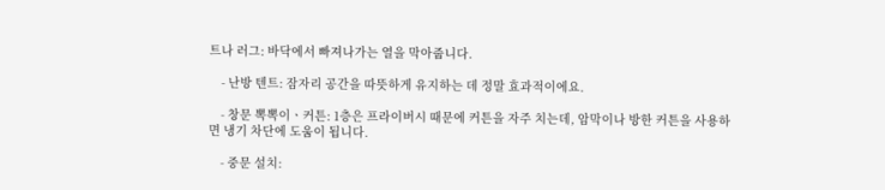트나 러그: 바닥에서 빠져나가는 열을 막아줍니다.

    - 난방 텐트: 잠자리 공간을 따뜻하게 유지하는 데 정말 효과적이에요.

    - 창문 뽁뽁이ㆍ커튼: 1층은 프라이버시 때문에 커튼을 자주 치는데, 암막이나 방한 커튼을 사용하면 냉기 차단에 도움이 됩니다.

    - 중문 설치: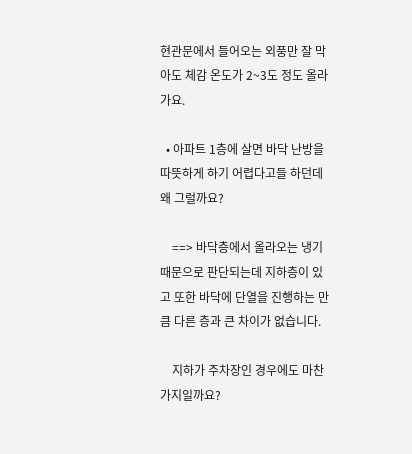현관문에서 들어오는 외풍만 잘 막아도 체감 온도가 2~3도 정도 올라가요.

  • 아파트 1층에 살면 바닥 난방을 따뜻하게 하기 어렵다고들 하던데 왜 그럴까요?

    ==> 바닥층에서 올라오는 냉기 때문으로 판단되는데 지하층이 있고 또한 바닥에 단열을 진행하는 만큼 다른 층과 큰 차이가 없습니다.

    지하가 주차장인 경우에도 마찬가지일까요?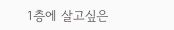1층에 살고싶은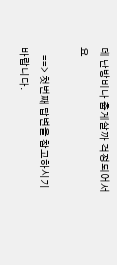데 난방비나 춥게살까 걱정되어서요

    ==> 첫번째 답변을 참고하시기 바랍니다.